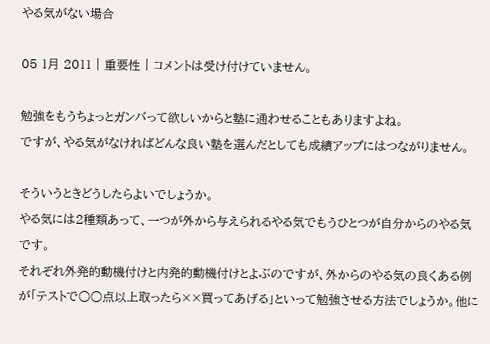やる気がない場合

05 1月 2011 | 重要性 | コメントは受け付けていません。

勉強をもうちょっとガンバって欲しいからと塾に通わせることもありますよね。
ですが、やる気がなければどんな良い塾を選んだとしても成績アップにはつながりません。

そういうときどうしたらよいでしょうか。
やる気には2種類あって、一つが外から与えられるやる気でもうひとつが自分からのやる気です。
それぞれ外発的動機付けと内発的動機付けとよぶのですが、外からのやる気の良くある例が「テストで○○点以上取ったら××買ってあげる」といって勉強させる方法でしょうか。他に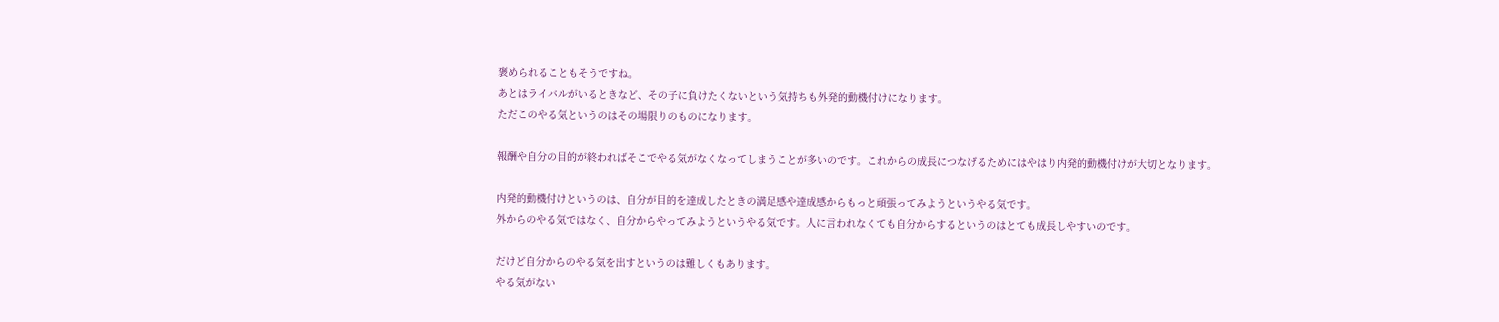褒められることもそうですね。
あとはライバルがいるときなど、その子に負けたくないという気持ちも外発的動機付けになります。
ただこのやる気というのはその場限りのものになります。

報酬や自分の目的が終わればそこでやる気がなくなってしまうことが多いのです。これからの成長につなげるためにはやはり内発的動機付けが大切となります。

内発的動機付けというのは、自分が目的を達成したときの満足感や達成感からもっと頑張ってみようというやる気です。
外からのやる気ではなく、自分からやってみようというやる気です。人に言われなくても自分からするというのはとても成長しやすいのです。

だけど自分からのやる気を出すというのは難しくもあります。
やる気がない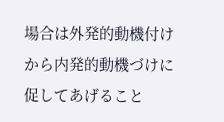場合は外発的動機付けから内発的動機づけに促してあげること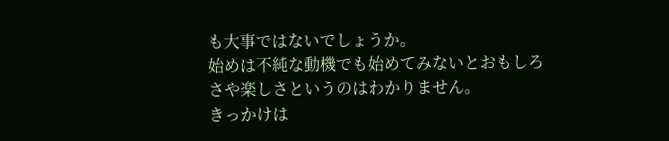も大事ではないでしょうか。
始めは不純な動機でも始めてみないとおもしろさや楽しさというのはわかりません。
きっかけは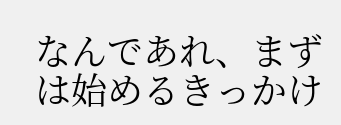なんであれ、まずは始めるきっかけ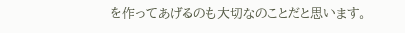を作ってあげるのも大切なのことだと思います。